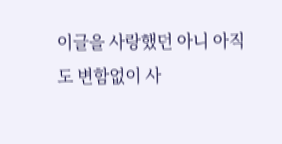이글을 사랑했던 아니 아직도 변함없이 사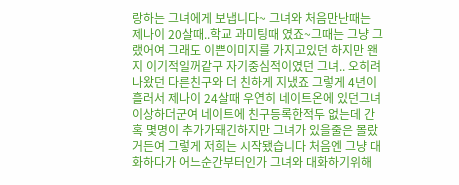랑하는 그녀에게 보냅니다~ 그녀와 처음만난때는 제나이 20살때..학교 과미팅때 였죠~그때는 그냥 그랬어여 그래도 이쁜이미지를 가지고있던 하지만 왠지 이기적일꺼같구 자기중심적이였던 그녀.. 오히려 나왔던 다른친구와 더 친하게 지냈죠 그렇게 4년이 흘러서 제나이 24살때 우연히 네이트온에 있던그녀 이상하더군여 네이트에 친구등록한적두 없는데 간혹 몇명이 추가가돼긴하지만 그녀가 있을줄은 몰랐거든여 그렇게 저희는 시작됐습니다 처음엔 그냥 대화하다가 어느순간부터인가 그녀와 대화하기위해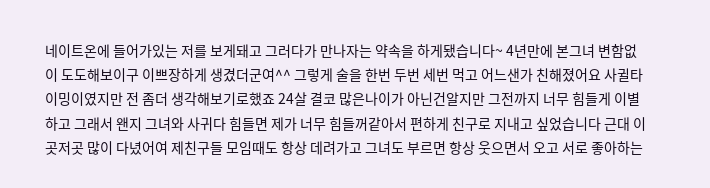네이트온에 들어가있는 저를 보게돼고 그러다가 만나자는 약속을 하게됐습니다~ 4년만에 본그녀 변함없이 도도해보이구 이쁘장하게 생겼더군여^^ 그렇게 술을 한번 두번 세번 먹고 어느샌가 친해졌어요 사귈타이밍이였지만 전 좀더 생각해보기로했죠 24살 결코 많은나이가 아닌건알지만 그전까지 너무 힘들게 이별하고 그래서 왠지 그녀와 사귀다 힘들면 제가 너무 힘들꺼같아서 편하게 친구로 지내고 싶었습니다 근대 이곳저곳 많이 다녔어여 제친구들 모임때도 항상 데려가고 그녀도 부르면 항상 웃으면서 오고 서로 좋아하는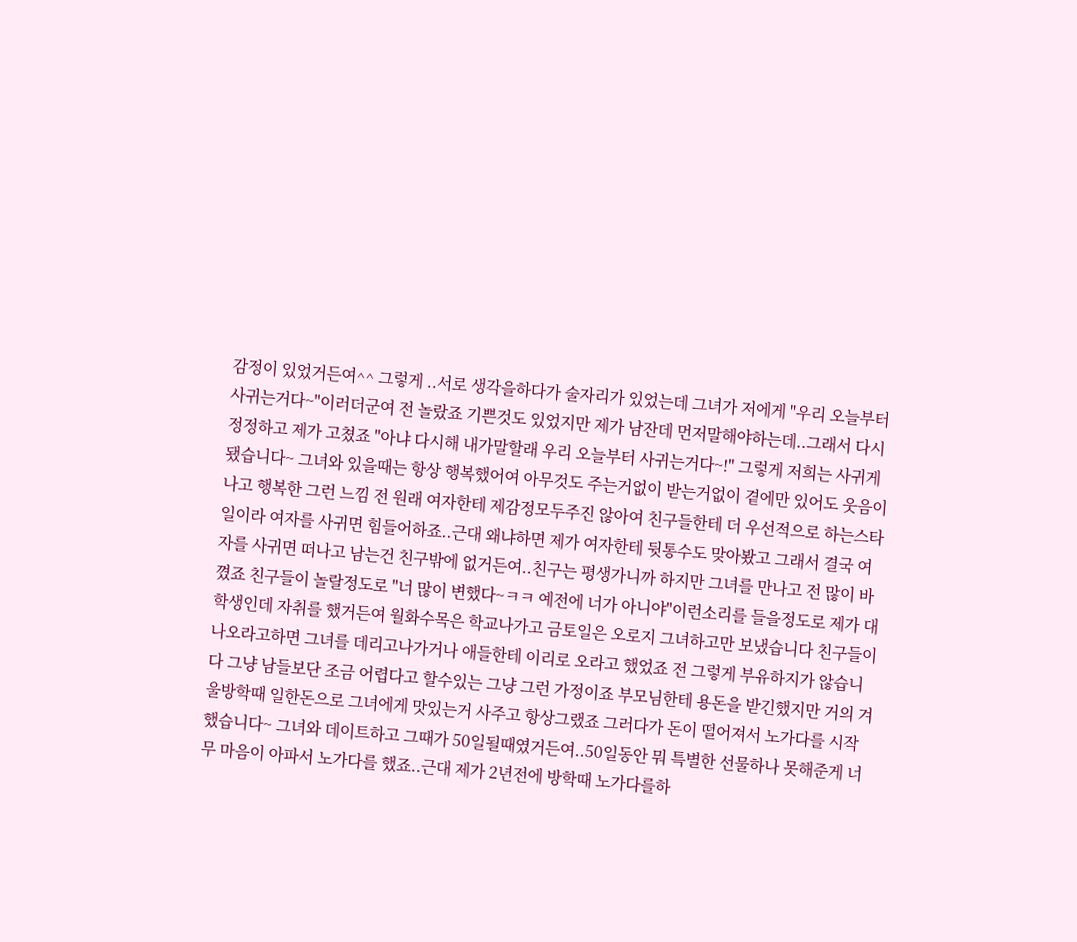감정이 있었거든여^^ 그렇게 ..서로 생각을하다가 술자리가 있었는데 그녀가 저에게 "우리 오늘부터 사귀는거다~"이러더군여 전 놀랐죠 기쁜것도 있었지만 제가 남잔데 먼저말해야하는데..그래서 다시 정정하고 제가 고쳤죠 "아냐 다시해 내가말할래 우리 오늘부터 사귀는거다~!" 그렇게 저희는 사귀게됐습니다~ 그녀와 있을때는 항상 행복했어여 아무것도 주는거없이 받는거없이 곁에만 있어도 웃음이 나고 행복한 그런 느낌 전 원래 여자한테 제감정모두주진 않아여 친구들한테 더 우선적으로 하는스타일이라 여자를 사귀면 힘들어하죠..근대 왜냐하면 제가 여자한테 뒷통수도 맞아봤고 그래서 결국 여자를 사귀면 떠나고 남는건 친구밖에 없거든여..친구는 평생가니까 하지만 그녀를 만나고 전 많이 바꼈죠 친구들이 놀랄정도로 "너 많이 변했다~ㅋㅋ 예전에 너가 아니야"이런소리를 들을정도로 제가 대학생인데 자취를 했거든여 월화수목은 학교나가고 금토일은 오로지 그녀하고만 보냈습니다 친구들이 나오라고하면 그녀를 데리고나가거나 애들한테 이리로 오라고 했었죠 전 그렇게 부유하지가 않습니다 그냥 남들보단 조금 어렵다고 할수있는 그냥 그런 가정이죠 부모님한테 용돈을 받긴했지만 거의 겨울방학때 일한돈으로 그녀에게 맛있는거 사주고 항상그랬죠 그러다가 돈이 떨어져서 노가다를 시작했습니다~ 그녀와 데이트하고 그때가 50일될때였거든여..50일동안 뭐 특별한 선물하나 못해준게 너무 마음이 아파서 노가다를 했죠..근대 제가 2년전에 방학때 노가다를하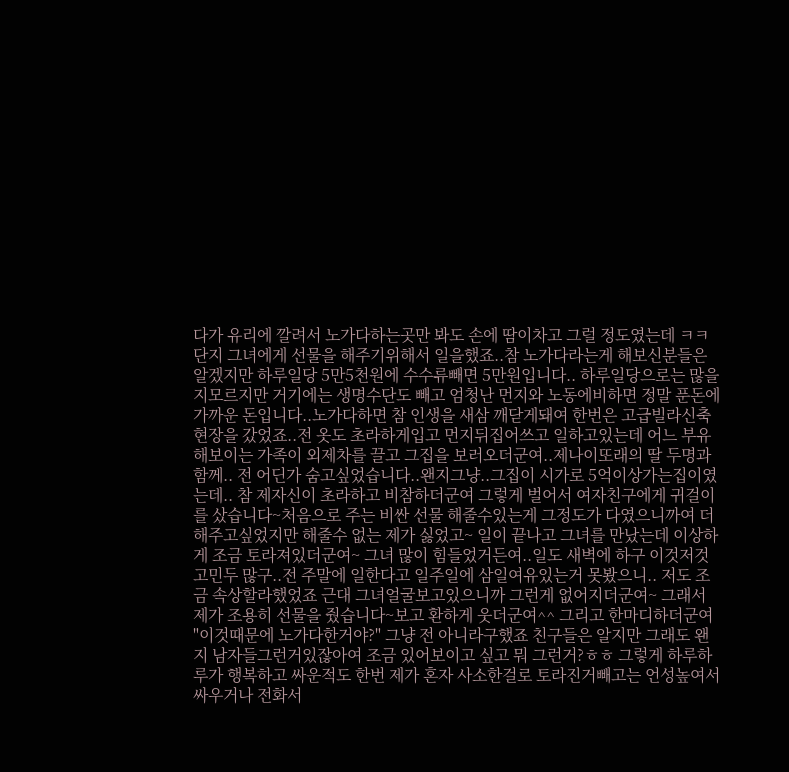다가 유리에 깔려서 노가다하는곳만 봐도 손에 땀이차고 그럴 정도였는데 ㅋㅋ 단지 그녀에게 선물을 해주기위해서 일을했죠..참 노가다라는게 해보신분들은 알겠지만 하루일당 5만5천원에 수수류빼면 5만원입니다.. 하루일당으로는 많을지모르지만 거기에는 생명수단도 빼고 엄청난 먼지와 노동에비하면 정말 푼돈에 가까운 돈입니다..노가다하면 참 인생을 새삼 깨닫게돼여 한번은 고급빌라신축현장을 갔었죠..전 옷도 초라하게입고 먼지뒤집어쓰고 일하고있는데 어느 부유해보이는 가족이 외제차를 끌고 그집을 보러오더군여..제나이또래의 딸 두명과 함께.. 전 어딘가 숨고싶었습니다..왠지그냥..그집이 시가로 5억이상가는집이였는데.. 참 제자신이 초라하고 비참하더군여 그렇게 벌어서 여자친구에게 귀걸이를 샀습니다~처음으로 주는 비싼 선물 해줄수있는게 그정도가 다였으니까여 더 해주고싶었지만 해줄수 없는 제가 싫었고~ 일이 끝나고 그녀를 만났는데 이상하게 조금 토라져있더군여~ 그녀 많이 힘들었거든여..일도 새벽에 하구 이것저것 고민두 많구..전 주말에 일한다고 일주일에 삼일여유있는거 못봤으니.. 저도 조금 속상할라했었죠 근대 그녀얼굴보고있으니까 그런게 없어지더군여~ 그래서 제가 조용히 선물을 줬습니다~보고 환하게 웃더군여^^ 그리고 한마디하더군여 "이것때문에 노가다한거야?" 그냥 전 아니라구했죠 친구들은 알지만 그래도 왠지 남자들그런거있잖아여 조금 있어보이고 싶고 뭐 그런거?ㅎㅎ 그렇게 하루하루가 행복하고 싸운적도 한번 제가 혼자 사소한걸로 토라진거빼고는 언성높여서 싸우거나 전화서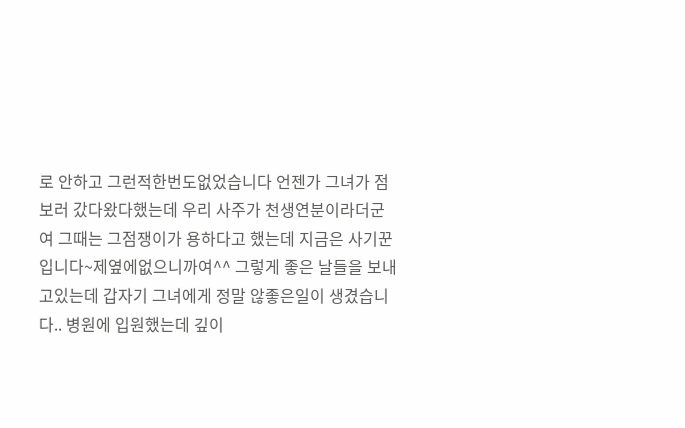로 안하고 그런적한번도없었습니다 언젠가 그녀가 점보러 갔다왔다했는데 우리 사주가 천생연분이라더군여 그때는 그점쟁이가 용하다고 했는데 지금은 사기꾼입니다~제옆에없으니까여^^ 그렇게 좋은 날들을 보내고있는데 갑자기 그녀에게 정말 않좋은일이 생겼습니다.. 병원에 입원했는데 깊이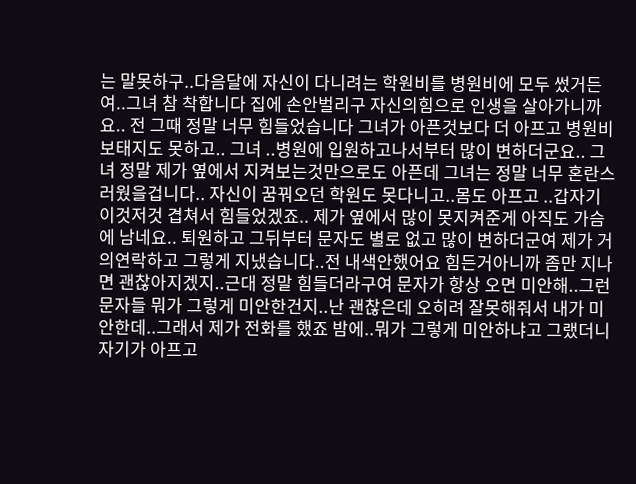는 말못하구..다음달에 자신이 다니려는 학원비를 병원비에 모두 썼거든여..그녀 참 착합니다 집에 손안벌리구 자신의힘으로 인생을 살아가니까요.. 전 그때 정말 너무 힘들었습니다 그녀가 아픈것보다 더 아프고 병원비보태지도 못하고.. 그녀 ..병원에 입원하고나서부터 많이 변하더군요.. 그녀 정말 제가 옆에서 지켜보는것만으로도 아픈데 그녀는 정말 너무 혼란스러웠을겁니다.. 자신이 꿈꿔오던 학원도 못다니고..몸도 아프고 ..갑자기 이것저것 겹쳐서 힘들었겠죠.. 제가 옆에서 많이 못지켜준게 아직도 가슴에 남네요.. 퇴원하고 그뒤부터 문자도 별로 없고 많이 변하더군여 제가 거의연락하고 그렇게 지냈습니다..전 내색안했어요 힘든거아니까 좀만 지나면 괜찮아지겠지..근대 정말 힘들더라구여 문자가 항상 오면 미안해..그런문자들 뭐가 그렇게 미안한건지..난 괜찮은데 오히려 잘못해줘서 내가 미안한데..그래서 제가 전화를 했죠 밤에..뭐가 그렇게 미안하냐고 그랬더니 자기가 아프고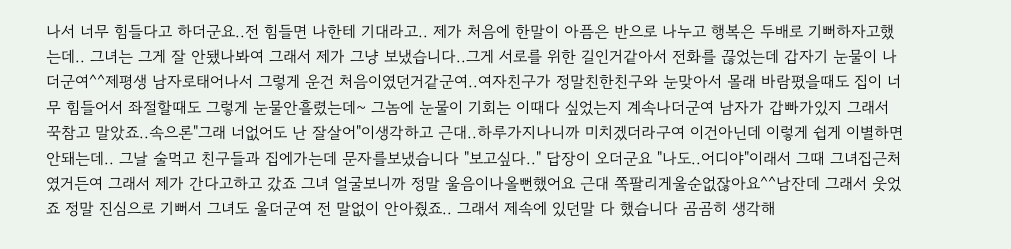나서 너무 힘들다고 하더군요..전 힘들면 나한테 기대라고.. 제가 처음에 한말이 아픔은 반으로 나누고 행복은 두배로 기뻐하자고했는데.. 그녀는 그게 잘 안됐나봐여 그래서 제가 그냥 보냈습니다..그게 서로를 위한 길인거같아서 전화를 끊었는데 갑자기 눈물이 나더군여^^제평생 남자로태어나서 그렇게 운건 처음이였던거같군여..여자친구가 정말친한친구와 눈맞아서 몰래 바람폈을때도 집이 너무 힘들어서 좌절할때도 그렇게 눈물안흘렸는데~ 그놈에 눈물이 기회는 이때다 싶었는지 계속나더군여 남자가 갑빠가있지 그래서 꾹참고 말았죠..속으론"그래 너없어도 난 잘살어"이생각하고 근대..하루가지나니까 미치겠더라구여 이건아닌데 이렇게 쉽게 이별하면 안돼는데.. 그날 술먹고 친구들과 집에가는데 문자를보냈습니다 "보고싶다.." 답장이 오더군요 "나도..어디야"이래서 그때 그녀집근처였거든여 그래서 제가 간다고하고 갔죠 그녀 얼굴보니까 정말 울음이나올뻔했어요 근대 쪽팔리게울순없잖아요^^남잔데 그래서 웃었죠 정말 진심으로 기뻐서 그녀도 울더군여 전 말없이 안아줬죠.. 그래서 제속에 있던말 다 했습니다 곰곰히 생각해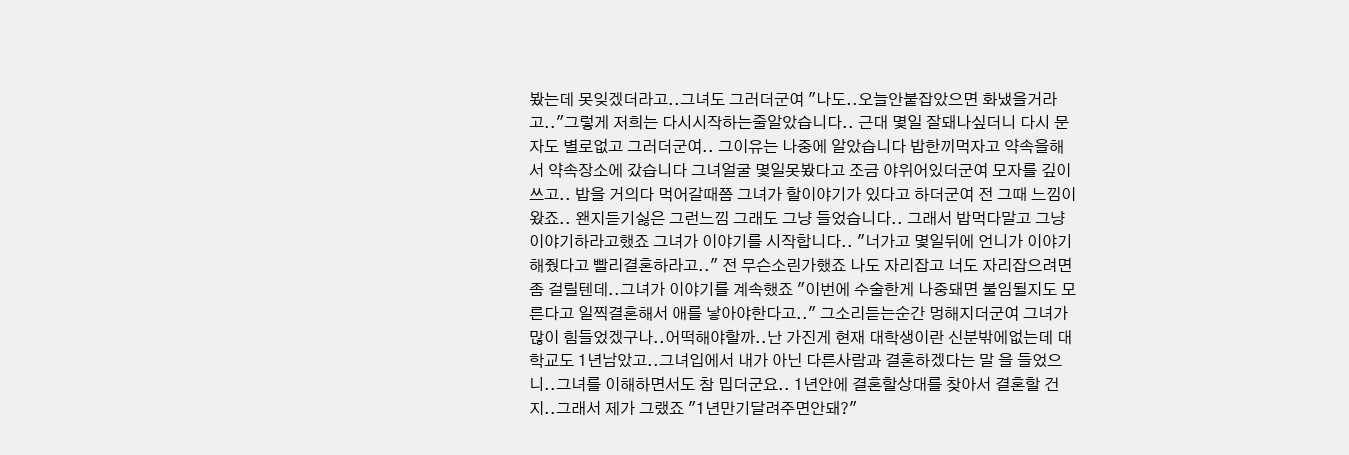봤는데 못잊겠더라고..그녀도 그러더군여 "나도..오늘안붙잡았으면 화냈을거라고.."그렇게 저희는 다시시작하는줄알았습니다.. 근대 몇일 잘돼나싶더니 다시 문자도 별로없고 그러더군여.. 그이유는 나중에 알았습니다 밥한끼먹자고 약속을해서 약속장소에 갔습니다 그녀얼굴 몇일못봤다고 조금 야위어있더군여 모자를 깊이 쓰고.. 밥을 거의다 먹어갈때쯤 그녀가 할이야기가 있다고 하더군여 전 그때 느낌이왔죠.. 왠지듣기싫은 그런느낌 그래도 그냥 들었습니다.. 그래서 밥먹다말고 그냥 이야기하라고했죠 그녀가 이야기를 시작합니다.. "너가고 몇일뒤에 언니가 이야기해줬다고 빨리결혼하라고.." 전 무슨소린가했죠 나도 자리잡고 너도 자리잡으려면 좀 걸릴텐데..그녀가 이야기를 계속했죠 "이번에 수술한게 나중돼면 불임될지도 모른다고 일찍결혼해서 애를 낳아야한다고.." 그소리듣는순간 멍해지더군여 그녀가 많이 힘들었겠구나..어떡해야할까..난 가진게 현재 대학생이란 신분밖에없는데 대학교도 1년남았고..그녀입에서 내가 아닌 다른사람과 결혼하겠다는 말 을 들었으니..그녀를 이해하면서도 참 밉더군요.. 1년안에 결혼할상대를 찾아서 결혼할 건지..그래서 제가 그랬죠 "1년만기달려주면안돼?"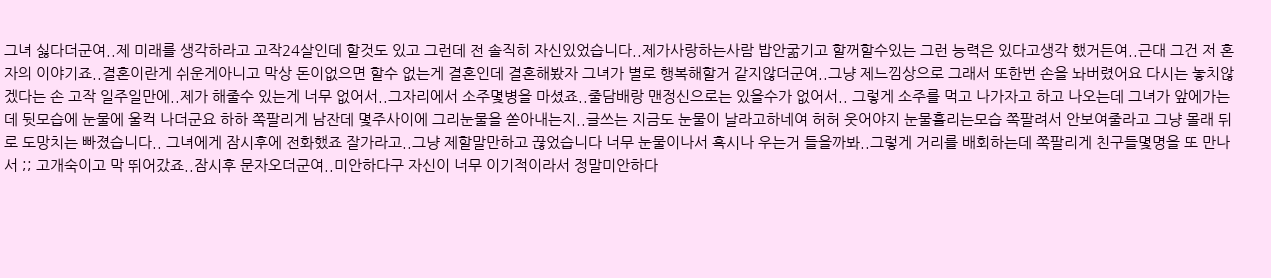그녀 싫다더군여..제 미래를 생각하라고 고작24살인데 할것도 있고 그런데 전 솔직히 자신있었습니다..제가사랑하는사람 밥안굶기고 할꺼할수있는 그런 능력은 있다고생각 했거든여..근대 그건 저 혼자의 이야기죠..결혼이란게 쉬운게아니고 막상 돈이없으면 할수 없는게 결혼인데 결혼해봤자 그녀가 별로 행복해할거 같지않더군여..그냥 제느낌상으로 그래서 또한번 손을 놔버렸어요 다시는 놓치않겠다는 손 고작 일주일만에..제가 해줄수 있는게 너무 없어서..그자리에서 소주몇병을 마셨죠..줄담배랑 맨정신으로는 있을수가 없어서.. 그렇게 소주를 먹고 나가자고 하고 나오는데 그녀가 앞에가는데 뒷모습에 눈물에 울컥 나더군요 하하 쪽팔리게 남잔데 몇주사이에 그리눈물을 쏟아내는지..글쓰는 지금도 눈물이 날라고하네여 허허 웃어야지 눈물흘리는모습 쪽팔려서 안보여줄라고 그냥 몰래 뒤로 도망치는 빠졌습니다.. 그녀에게 잠시후에 전화했죠 잘가라고..그냥 제할말만하고 끊었습니다 너무 눈물이나서 혹시나 우는거 들을까봐..그렇게 거리를 배회하는데 쪽팔리게 친구들몇명을 또 만나서 ;; 고개숙이고 막 뛰어갔죠..잠시후 문자오더군여..미안하다구 자신이 너무 이기적이라서 정말미안하다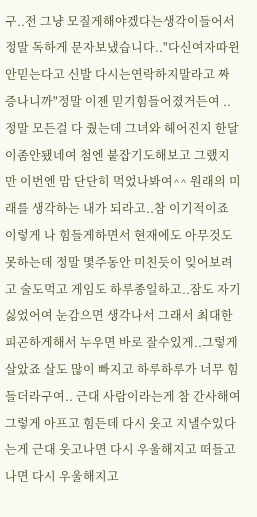구..전 그냥 모질게해야겠다는생각이들어서 정말 독하게 문자보냈습니다.."다신여자따윈안믿는다고 신발 다시는연락하지말라고 짜증나니까"정말 이젠 믿기힘들어졌거든여 ..정말 모든걸 다 줬는데 그녀와 헤어진지 한달이좀안됐네여 첨엔 붙잡기도해보고 그랬지만 이번엔 맘 단단히 먹었나봐여^^ 원래의 미래를 생각하는 내가 되라고..참 이기적이죠 이렇게 나 힘들게하면서 현재에도 아무것도 못하는데 정말 몇주동안 미친듯이 잊어보려고 술도먹고 게임도 하루종일하고..잠도 자기싫었어여 눈감으면 생각나서 그래서 최대한 피곤하게해서 누우면 바로 잘수있게..그렇게 살았죠 살도 많이 빠지고 하루하루가 너무 힘들더라구여.. 근대 사람이라는게 참 간사해여 그렇게 아프고 힘든데 다시 웃고 지낼수있다는게 근대 웃고나면 다시 우울해지고 떠들고나면 다시 우울해지고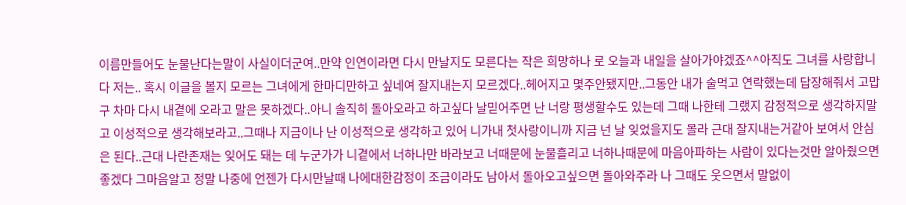이름만들어도 눈물난다는말이 사실이더군여..만약 인연이라면 다시 만날지도 모른다는 작은 희망하나 로 오늘과 내일을 살아가야겠죠^^아직도 그녀를 사랑합니다 저는.. 혹시 이글을 볼지 모르는 그녀에게 한마디만하고 싶네여 잘지내는지 모르겠다..헤어지고 몇주안됐지만..그동안 내가 술먹고 연락했는데 답장해줘서 고맙구 차마 다시 내곁에 오라고 말은 못하겠다..아니 솔직히 돌아오라고 하고싶다 날믿어주면 난 너랑 평생할수도 있는데 그때 나한테 그랬지 감정적으로 생각하지말고 이성적으로 생각해보라고..그때나 지금이나 난 이성적으로 생각하고 있어 니가내 첫사랑이니까 지금 넌 날 잊었을지도 몰라 근대 잘지내는거같아 보여서 안심은 된다..근대 나란존재는 잊어도 돼는 데 누군가가 니곁에서 너하나만 바라보고 너때문에 눈물흘리고 너하나때문에 마음아파하는 사람이 있다는것만 알아줬으면 좋겠다 그마음알고 정말 나중에 언젠가 다시만날때 나에대한감정이 조금이라도 남아서 돌아오고싶으면 돌아와주라 나 그때도 웃으면서 말없이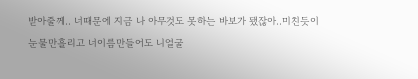받아줄께.. 너때문에 지금 나 아무것도 못하는 바보가 됐잖아..미친듯이 눈물만흘리고 너이름만들어도 니얼굴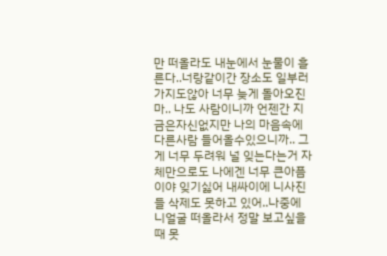만 떠올라도 내눈에서 눈물이 흘른다..너랑같이간 장소도 일부러 가지도않아 너무 늦게 돌아오진마.. 나도 사람이니까 언젠간 지금은자신없지만 나의 마음속에 다른사람 들어올수있으니까.. 그게 너무 두려워 널 잊는다는거 자체만으로도 나에겐 너무 큰아픔이야 잊기싫어 내싸이에 니사진들 삭제도 못하고 있어..나중에 니얼굴 떠올라서 정말 보고싶을때 못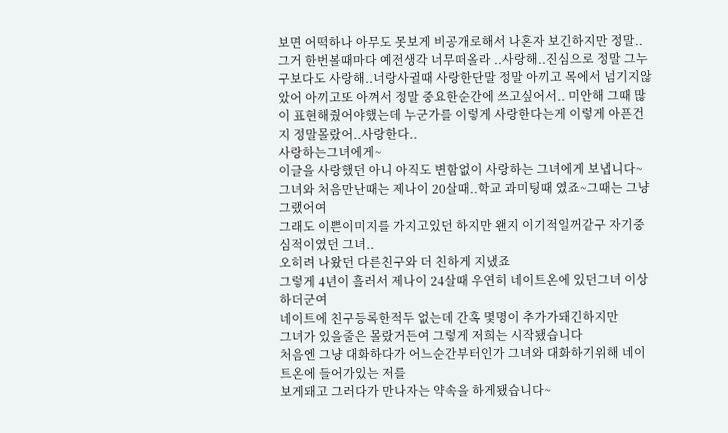보면 어떡하나 아무도 못보게 비공개로해서 나혼자 보긴하지만 정말..그거 한번볼때마다 예전생각 너무떠올라 ..사랑해..진심으로 정말 그누구보다도 사랑해..너랑사귈때 사랑한단말 정말 아끼고 목에서 넘기지않았어 아끼고또 아껴서 정말 중요한순간에 쓰고싶어서.. 미안해 그때 많이 표현해줬어야했는데 누군가를 이렇게 사랑한다는게 이렇게 아픈건지 정말몰랐어..사랑한다..
사랑하는그녀에게~
이글을 사랑했던 아니 아직도 변함없이 사랑하는 그녀에게 보냅니다~
그녀와 처음만난때는 제나이 20살때..학교 과미팅때 였죠~그때는 그냥 그랬어여
그래도 이쁜이미지를 가지고있던 하지만 왠지 이기적일꺼같구 자기중심적이였던 그녀..
오히려 나왔던 다른친구와 더 친하게 지냈죠
그렇게 4년이 흘러서 제나이 24살때 우연히 네이트온에 있던그녀 이상하더군여
네이트에 친구등록한적두 없는데 간혹 몇명이 추가가돼긴하지만
그녀가 있을줄은 몰랐거든여 그렇게 저희는 시작됐습니다
처음엔 그냥 대화하다가 어느순간부터인가 그녀와 대화하기위해 네이트온에 들어가있는 저를
보게돼고 그러다가 만나자는 약속을 하게됐습니다~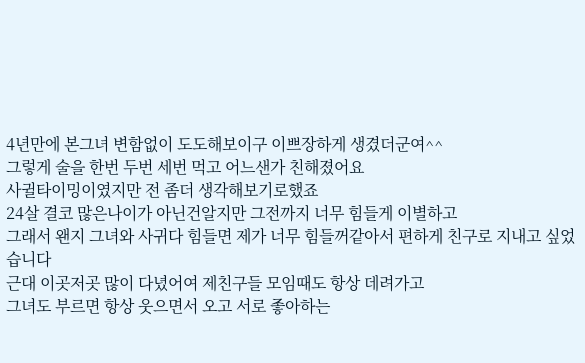4년만에 본그녀 변함없이 도도해보이구 이쁘장하게 생겼더군여^^
그렇게 술을 한번 두번 세번 먹고 어느샌가 친해졌어요
사귈타이밍이였지만 전 좀더 생각해보기로했죠
24살 결코 많은나이가 아닌건알지만 그전까지 너무 힘들게 이별하고
그래서 왠지 그녀와 사귀다 힘들면 제가 너무 힘들꺼같아서 편하게 친구로 지내고 싶었습니다
근대 이곳저곳 많이 다녔어여 제친구들 모임때도 항상 데려가고
그녀도 부르면 항상 웃으면서 오고 서로 좋아하는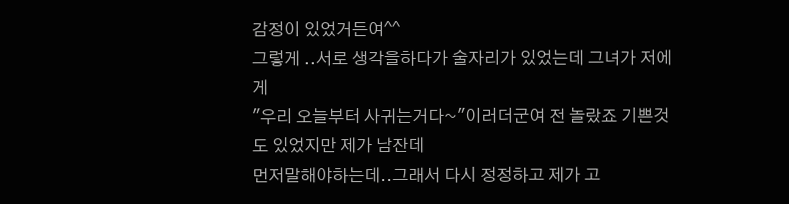감정이 있었거든여^^
그렇게 ..서로 생각을하다가 술자리가 있었는데 그녀가 저에게
"우리 오늘부터 사귀는거다~"이러더군여 전 놀랐죠 기쁜것도 있었지만 제가 남잔데
먼저말해야하는데..그래서 다시 정정하고 제가 고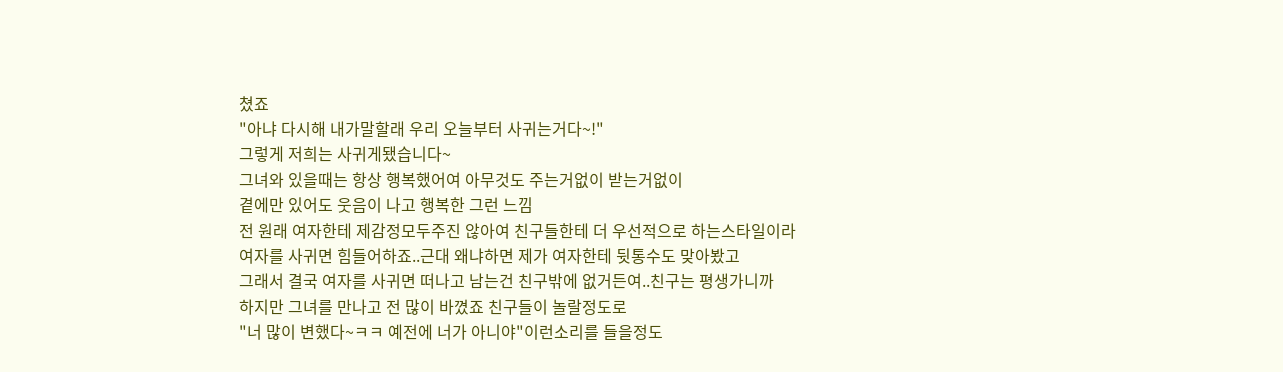쳤죠
"아냐 다시해 내가말할래 우리 오늘부터 사귀는거다~!"
그렇게 저희는 사귀게됐습니다~
그녀와 있을때는 항상 행복했어여 아무것도 주는거없이 받는거없이
곁에만 있어도 웃음이 나고 행복한 그런 느낌
전 원래 여자한테 제감정모두주진 않아여 친구들한테 더 우선적으로 하는스타일이라
여자를 사귀면 힘들어하죠..근대 왜냐하면 제가 여자한테 뒷통수도 맞아봤고
그래서 결국 여자를 사귀면 떠나고 남는건 친구밖에 없거든여..친구는 평생가니까
하지만 그녀를 만나고 전 많이 바꼈죠 친구들이 놀랄정도로
"너 많이 변했다~ㅋㅋ 예전에 너가 아니야"이런소리를 들을정도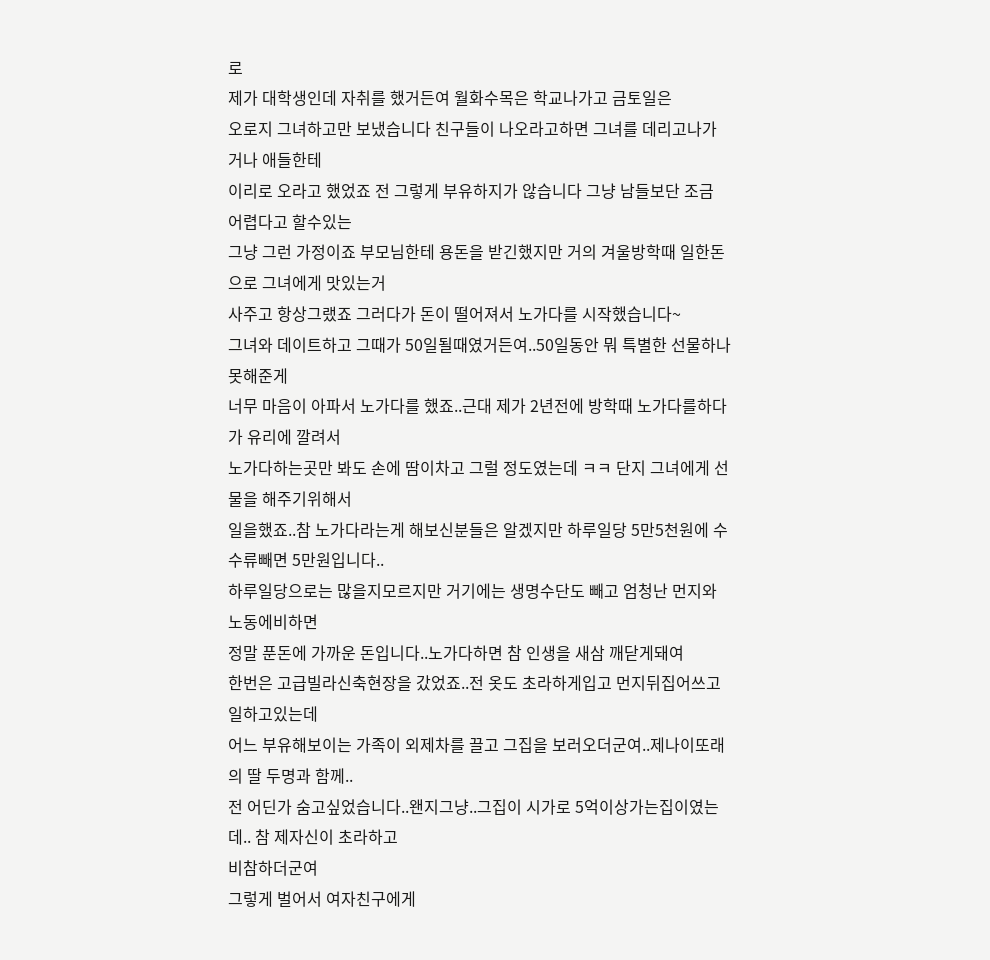로
제가 대학생인데 자취를 했거든여 월화수목은 학교나가고 금토일은
오로지 그녀하고만 보냈습니다 친구들이 나오라고하면 그녀를 데리고나가거나 애들한테
이리로 오라고 했었죠 전 그렇게 부유하지가 않습니다 그냥 남들보단 조금 어렵다고 할수있는
그냥 그런 가정이죠 부모님한테 용돈을 받긴했지만 거의 겨울방학때 일한돈으로 그녀에게 맛있는거
사주고 항상그랬죠 그러다가 돈이 떨어져서 노가다를 시작했습니다~
그녀와 데이트하고 그때가 50일될때였거든여..50일동안 뭐 특별한 선물하나 못해준게
너무 마음이 아파서 노가다를 했죠..근대 제가 2년전에 방학때 노가다를하다가 유리에 깔려서
노가다하는곳만 봐도 손에 땀이차고 그럴 정도였는데 ㅋㅋ 단지 그녀에게 선물을 해주기위해서
일을했죠..참 노가다라는게 해보신분들은 알겠지만 하루일당 5만5천원에 수수류빼면 5만원입니다..
하루일당으로는 많을지모르지만 거기에는 생명수단도 빼고 엄청난 먼지와 노동에비하면
정말 푼돈에 가까운 돈입니다..노가다하면 참 인생을 새삼 깨닫게돼여
한번은 고급빌라신축현장을 갔었죠..전 옷도 초라하게입고 먼지뒤집어쓰고 일하고있는데
어느 부유해보이는 가족이 외제차를 끌고 그집을 보러오더군여..제나이또래의 딸 두명과 함께..
전 어딘가 숨고싶었습니다..왠지그냥..그집이 시가로 5억이상가는집이였는데.. 참 제자신이 초라하고
비참하더군여
그렇게 벌어서 여자친구에게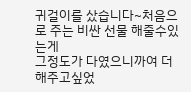귀걸이를 샀습니다~처음으로 주는 비싼 선물 해줄수있는게
그정도가 다였으니까여 더 해주고싶었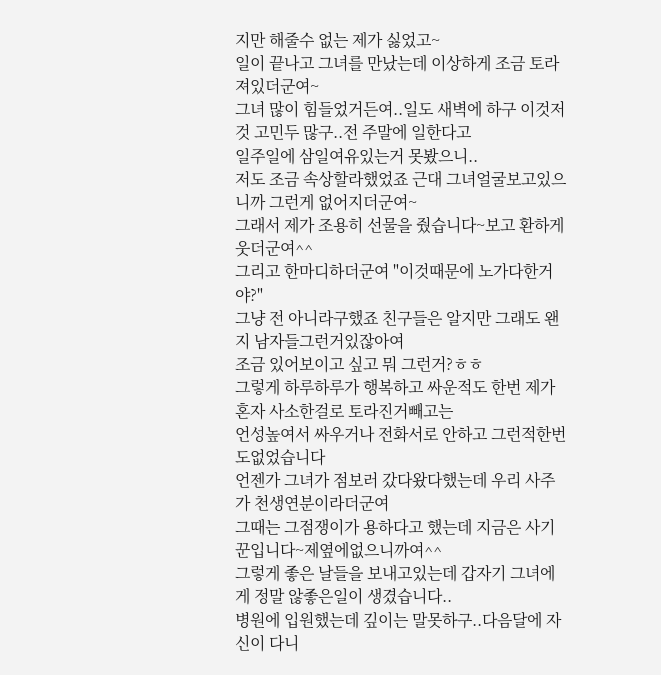지만 해줄수 없는 제가 싫었고~
일이 끝나고 그녀를 만났는데 이상하게 조금 토라져있더군여~
그녀 많이 힘들었거든여..일도 새벽에 하구 이것저것 고민두 많구..전 주말에 일한다고
일주일에 삼일여유있는거 못봤으니..
저도 조금 속상할라했었죠 근대 그녀얼굴보고있으니까 그런게 없어지더군여~
그래서 제가 조용히 선물을 줬습니다~보고 환하게 웃더군여^^
그리고 한마디하더군여 "이것때문에 노가다한거야?"
그냥 전 아니라구했죠 친구들은 알지만 그래도 왠지 남자들그런거있잖아여
조금 있어보이고 싶고 뭐 그런거?ㅎㅎ
그렇게 하루하루가 행복하고 싸운적도 한번 제가 혼자 사소한걸로 토라진거빼고는
언성높여서 싸우거나 전화서로 안하고 그런적한번도없었습니다
언젠가 그녀가 점보러 갔다왔다했는데 우리 사주가 천생연분이라더군여
그때는 그점쟁이가 용하다고 했는데 지금은 사기꾼입니다~제옆에없으니까여^^
그렇게 좋은 날들을 보내고있는데 갑자기 그녀에게 정말 않좋은일이 생겼습니다..
병원에 입원했는데 깊이는 말못하구..다음달에 자신이 다니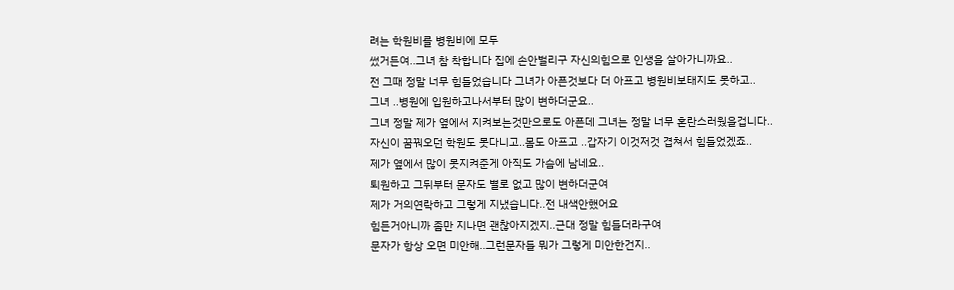려는 학원비를 병원비에 모두
썼거든여..그녀 참 착합니다 집에 손안벌리구 자신의힘으로 인생을 살아가니까요..
전 그때 정말 너무 힘들었습니다 그녀가 아픈것보다 더 아프고 병원비보태지도 못하고..
그녀 ..병원에 입원하고나서부터 많이 변하더군요..
그녀 정말 제가 옆에서 지켜보는것만으로도 아픈데 그녀는 정말 너무 혼란스러웠을겁니다..
자신이 꿈꿔오던 학원도 못다니고..몸도 아프고 ..갑자기 이것저것 겹쳐서 힘들었겠죠..
제가 옆에서 많이 못지켜준게 아직도 가슴에 남네요..
퇴원하고 그뒤부터 문자도 별로 없고 많이 변하더군여
제가 거의연락하고 그렇게 지냈습니다..전 내색안했어요
힘든거아니까 좀만 지나면 괜찮아지겠지..근대 정말 힘들더라구여
문자가 항상 오면 미안해..그런문자들 뭐가 그렇게 미안한건지..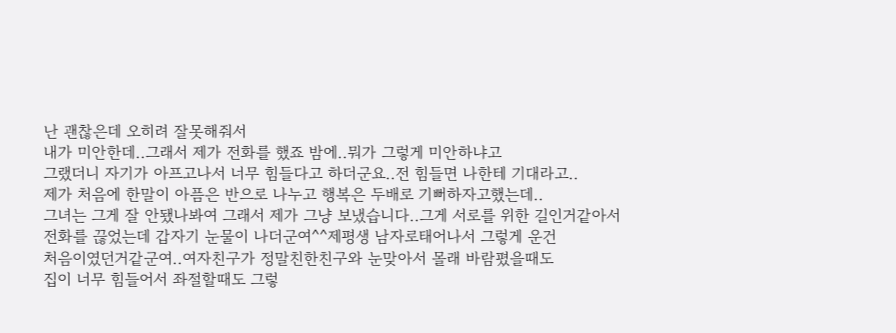난 괜찮은데 오히려 잘못해줘서
내가 미안한데..그래서 제가 전화를 했죠 밤에..뭐가 그렇게 미안하냐고
그랬더니 자기가 아프고나서 너무 힘들다고 하더군요..전 힘들면 나한테 기대라고..
제가 처음에 한말이 아픔은 반으로 나누고 행복은 두배로 기뻐하자고했는데..
그녀는 그게 잘 안됐나봐여 그래서 제가 그냥 보냈습니다..그게 서로를 위한 길인거같아서
전화를 끊었는데 갑자기 눈물이 나더군여^^제평생 남자로태어나서 그렇게 운건
처음이였던거같군여..여자친구가 정말친한친구와 눈맞아서 몰래 바람폈을때도
집이 너무 힘들어서 좌절할때도 그렇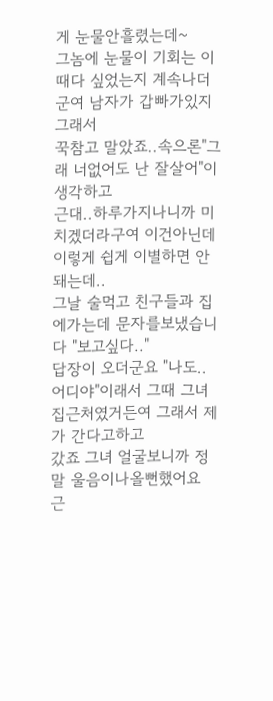게 눈물안흘렸는데~
그놈에 눈물이 기회는 이때다 싶었는지 계속나더군여 남자가 갑빠가있지 그래서
꾹참고 말았죠..속으론"그래 너없어도 난 잘살어"이생각하고
근대..하루가지나니까 미치겠더라구여 이건아닌데 이렇게 쉽게 이별하면 안돼는데..
그날 술먹고 친구들과 집에가는데 문자를보냈습니다 "보고싶다.."
답장이 오더군요 "나도..어디야"이래서 그때 그녀집근처였거든여 그래서 제가 간다고하고
갔죠 그녀 얼굴보니까 정말 울음이나올뻔했어요 근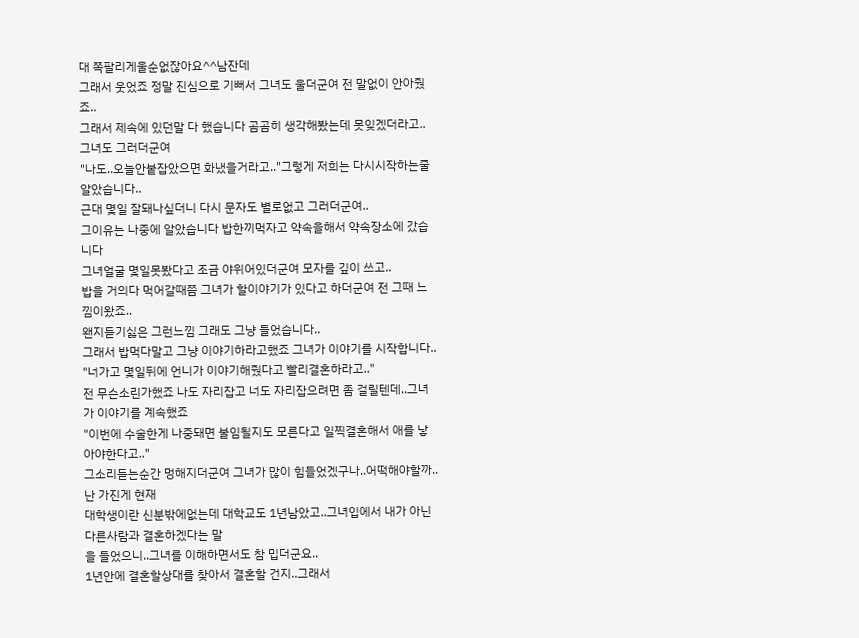대 쪽팔리게울순없잖아요^^남잔데
그래서 웃었죠 정말 진심으로 기뻐서 그녀도 울더군여 전 말없이 안아줬죠..
그래서 제속에 있던말 다 했습니다 곰곰히 생각해봤는데 못잊겠더라고..그녀도 그러더군여
"나도..오늘안붙잡았으면 화냈을거라고.."그렇게 저희는 다시시작하는줄알았습니다..
근대 몇일 잘돼나싶더니 다시 문자도 별로없고 그러더군여..
그이유는 나중에 알았습니다 밥한끼먹자고 약속을해서 약속장소에 갔습니다
그녀얼굴 몇일못봤다고 조금 야위어있더군여 모자를 깊이 쓰고..
밥을 거의다 먹어갈때쯤 그녀가 할이야기가 있다고 하더군여 전 그때 느낌이왔죠..
왠지듣기싫은 그런느낌 그래도 그냥 들었습니다..
그래서 밥먹다말고 그냥 이야기하라고했죠 그녀가 이야기를 시작합니다..
"너가고 몇일뒤에 언니가 이야기해줬다고 빨리결혼하라고.."
전 무슨소린가했죠 나도 자리잡고 너도 자리잡으려면 좀 걸릴텐데..그녀가 이야기를 계속했죠
"이번에 수술한게 나중돼면 불임될지도 모른다고 일찍결혼해서 애를 낳아야한다고.."
그소리듣는순간 멍해지더군여 그녀가 많이 힘들었겠구나..어떡해야할까..난 가진게 현재
대학생이란 신분밖에없는데 대학교도 1년남았고..그녀입에서 내가 아닌 다른사람과 결혼하겠다는 말
을 들었으니..그녀를 이해하면서도 참 밉더군요..
1년안에 결혼할상대를 찾아서 결혼할 건지..그래서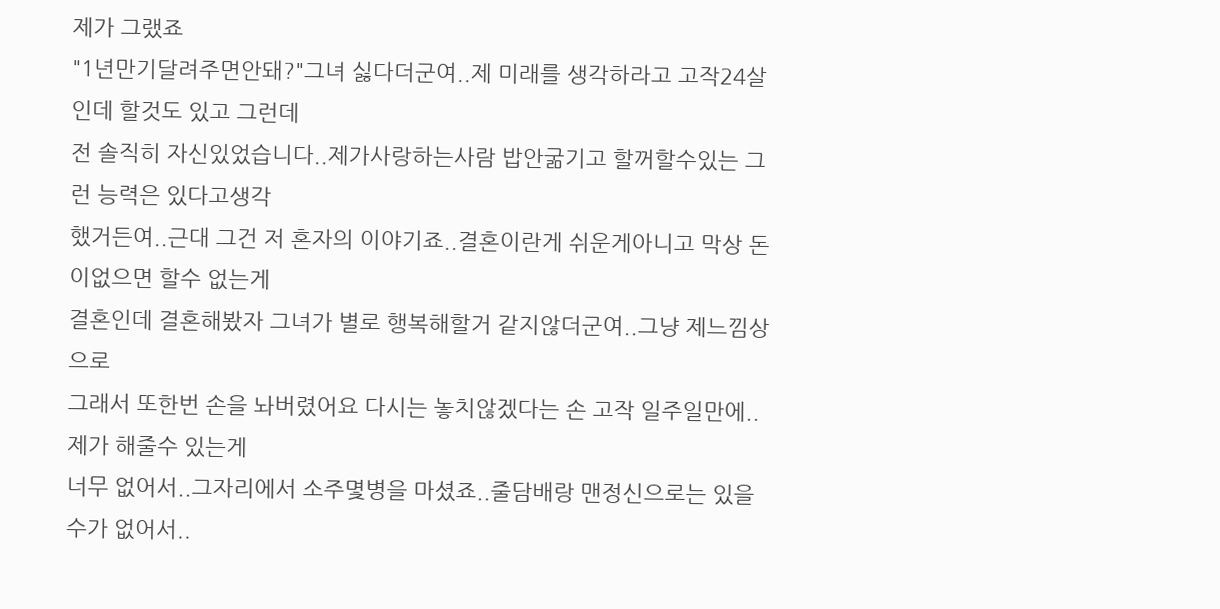제가 그랬죠
"1년만기달려주면안돼?"그녀 싫다더군여..제 미래를 생각하라고 고작24살인데 할것도 있고 그런데
전 솔직히 자신있었습니다..제가사랑하는사람 밥안굶기고 할꺼할수있는 그런 능력은 있다고생각
했거든여..근대 그건 저 혼자의 이야기죠..결혼이란게 쉬운게아니고 막상 돈이없으면 할수 없는게
결혼인데 결혼해봤자 그녀가 별로 행복해할거 같지않더군여..그냥 제느낌상으로
그래서 또한번 손을 놔버렸어요 다시는 놓치않겠다는 손 고작 일주일만에..제가 해줄수 있는게
너무 없어서..그자리에서 소주몇병을 마셨죠..줄담배랑 맨정신으로는 있을수가 없어서..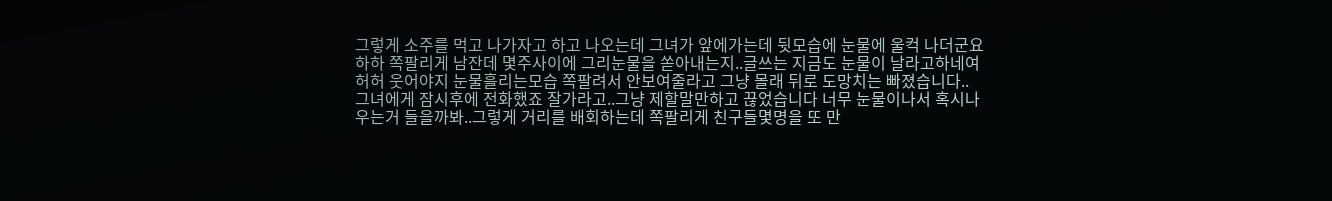그렇게 소주를 먹고 나가자고 하고 나오는데 그녀가 앞에가는데 뒷모습에 눈물에 울컥 나더군요
하하 쪽팔리게 남잔데 몇주사이에 그리눈물을 쏟아내는지..글쓰는 지금도 눈물이 날라고하네여
허허 웃어야지 눈물흘리는모습 쪽팔려서 안보여줄라고 그냥 몰래 뒤로 도망치는 빠졌습니다..
그녀에게 잠시후에 전화했죠 잘가라고..그냥 제할말만하고 끊었습니다 너무 눈물이나서 혹시나
우는거 들을까봐..그렇게 거리를 배회하는데 쪽팔리게 친구들몇명을 또 만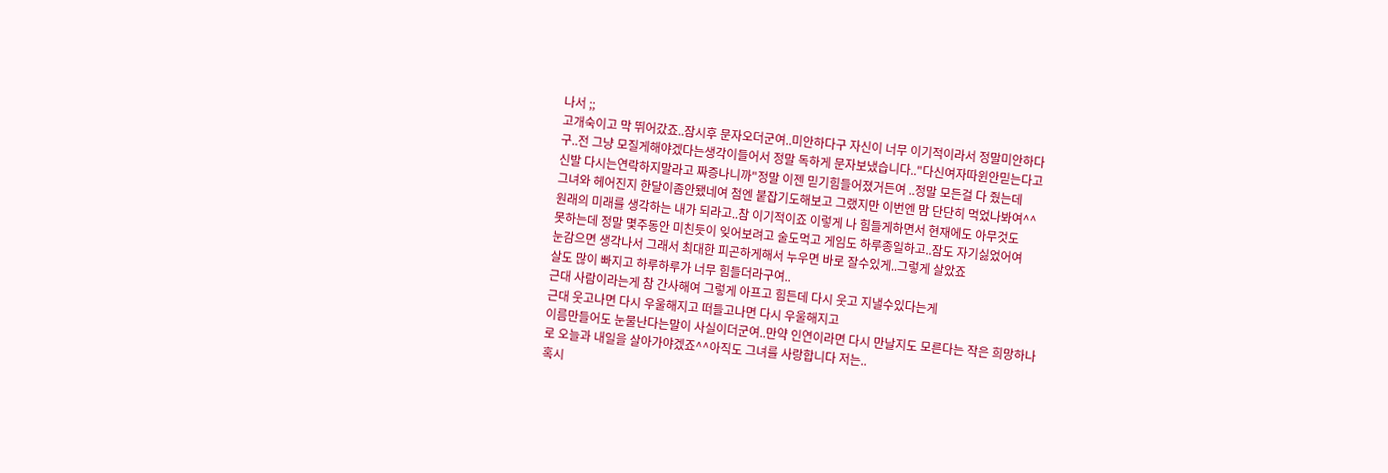나서 ;;
고개숙이고 막 뛰어갔죠..잠시후 문자오더군여..미안하다구 자신이 너무 이기적이라서 정말미안하다
구..전 그냥 모질게해야겠다는생각이들어서 정말 독하게 문자보냈습니다.."다신여자따윈안믿는다고
신발 다시는연락하지말라고 짜증나니까"정말 이젠 믿기힘들어졌거든여 ..정말 모든걸 다 줬는데
그녀와 헤어진지 한달이좀안됐네여 첨엔 붙잡기도해보고 그랬지만 이번엔 맘 단단히 먹었나봐여^^
원래의 미래를 생각하는 내가 되라고..참 이기적이죠 이렇게 나 힘들게하면서 현재에도 아무것도
못하는데 정말 몇주동안 미친듯이 잊어보려고 술도먹고 게임도 하루종일하고..잠도 자기싫었어여
눈감으면 생각나서 그래서 최대한 피곤하게해서 누우면 바로 잘수있게..그렇게 살았죠
살도 많이 빠지고 하루하루가 너무 힘들더라구여..
근대 사람이라는게 참 간사해여 그렇게 아프고 힘든데 다시 웃고 지낼수있다는게
근대 웃고나면 다시 우울해지고 떠들고나면 다시 우울해지고
이름만들어도 눈물난다는말이 사실이더군여..만약 인연이라면 다시 만날지도 모른다는 작은 희망하나
로 오늘과 내일을 살아가야겠죠^^아직도 그녀를 사랑합니다 저는..
혹시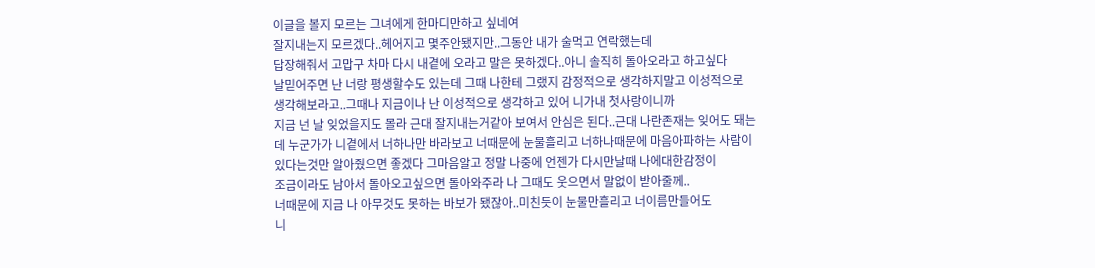이글을 볼지 모르는 그녀에게 한마디만하고 싶네여
잘지내는지 모르겠다..헤어지고 몇주안됐지만..그동안 내가 술먹고 연락했는데
답장해줘서 고맙구 차마 다시 내곁에 오라고 말은 못하겠다..아니 솔직히 돌아오라고 하고싶다
날믿어주면 난 너랑 평생할수도 있는데 그때 나한테 그랬지 감정적으로 생각하지말고 이성적으로
생각해보라고..그때나 지금이나 난 이성적으로 생각하고 있어 니가내 첫사랑이니까
지금 넌 날 잊었을지도 몰라 근대 잘지내는거같아 보여서 안심은 된다..근대 나란존재는 잊어도 돼는
데 누군가가 니곁에서 너하나만 바라보고 너때문에 눈물흘리고 너하나때문에 마음아파하는 사람이
있다는것만 알아줬으면 좋겠다 그마음알고 정말 나중에 언젠가 다시만날때 나에대한감정이
조금이라도 남아서 돌아오고싶으면 돌아와주라 나 그때도 웃으면서 말없이 받아줄께..
너때문에 지금 나 아무것도 못하는 바보가 됐잖아..미친듯이 눈물만흘리고 너이름만들어도
니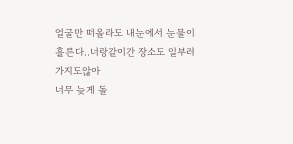얼굴만 떠올라도 내눈에서 눈물이 흘른다..너랑같이간 장소도 일부러 가지도않아
너무 늦게 돌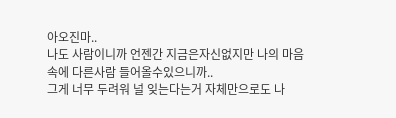아오진마..
나도 사람이니까 언젠간 지금은자신없지만 나의 마음속에 다른사람 들어올수있으니까..
그게 너무 두려워 널 잊는다는거 자체만으로도 나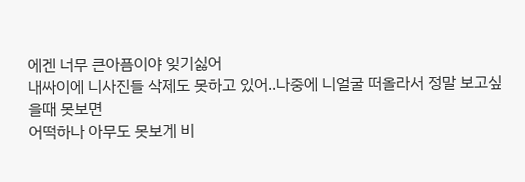에겐 너무 큰아픔이야 잊기싫어
내싸이에 니사진들 삭제도 못하고 있어..나중에 니얼굴 떠올라서 정말 보고싶을때 못보면
어떡하나 아무도 못보게 비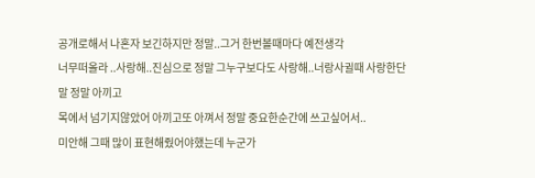공개로해서 나혼자 보긴하지만 정말..그거 한번볼때마다 예전생각
너무떠올라 ..사랑해..진심으로 정말 그누구보다도 사랑해..너랑사귈때 사랑한단말 정말 아끼고
목에서 넘기지않았어 아끼고또 아껴서 정말 중요한순간에 쓰고싶어서..
미안해 그때 많이 표현해줬어야했는데 누군가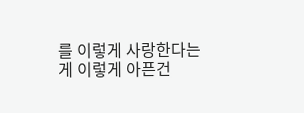를 이렇게 사랑한다는게 이렇게 아픈건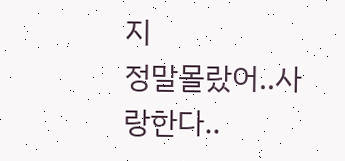지
정말몰랐어..사랑한다..